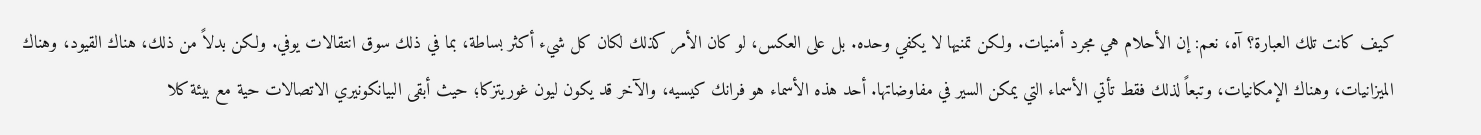كيف كانت تلك العبارة؟ آه، نعم: إن الأحلام هي مجرد أمنيات. ولكن تمنيها لا يكفي وحده. بل على العكس، لو كان الأمر كذلك لكان كل شيء أكثر بساطة، بما في ذلك سوق انتقالات يوفي. ولكن بدلاً من ذلك، هناك القيود، وهناك الميزانيات، وهناك الإمكانيات، وتبعاً لذلك فقط تأتي الأسماء التي يمكن السير في مفاوضاتها. أحد هذه الأسماء هو فرانك كيسيه، والآخر قد يكون ليون غوريتزكا؛ حيث أبقى البيانكونيري الاتصالات حية مع بيئة كلا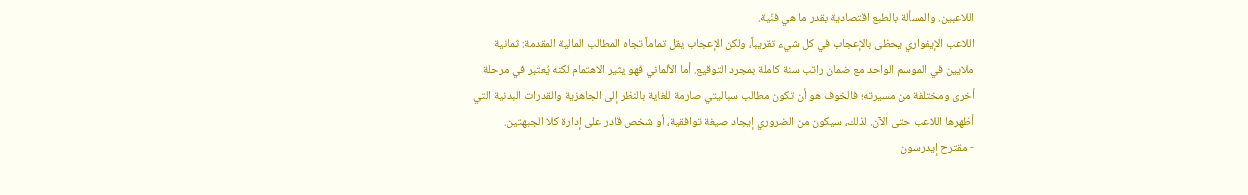اللاعبين. والمسألة بالطبع اقتصادية بقدر ما هي فنّية.
اللاعب الإيفواري يحظى بالإعجاب في كل شيء تقريباً، ولكن الإعجاب يقل تماماً تجاه المطالب المالية المقدمة: ثمانية ملايين في الموسم الواحد مع ضمان راتب سنة كاملة بمجرد التوقيع. أما الألماني فهو يثير الاهتمام لكنه يُعتبر في مرحلة أخرى ومختلفة من مسيرته؛ فالخوف هو أن تكون مطالب سباليتي صارمة للغاية بالنظر إلى الجاهزية والقدرات البدنية التي أظهرها اللاعب حتى الآن. لذلك، سيكون من الضروري إيجاد صيغة توافقية، أو شخص قادر على إدارة كلا الجبهتين.
- مقترح إيدرسون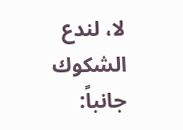لا، لندع الشكوك جانباً: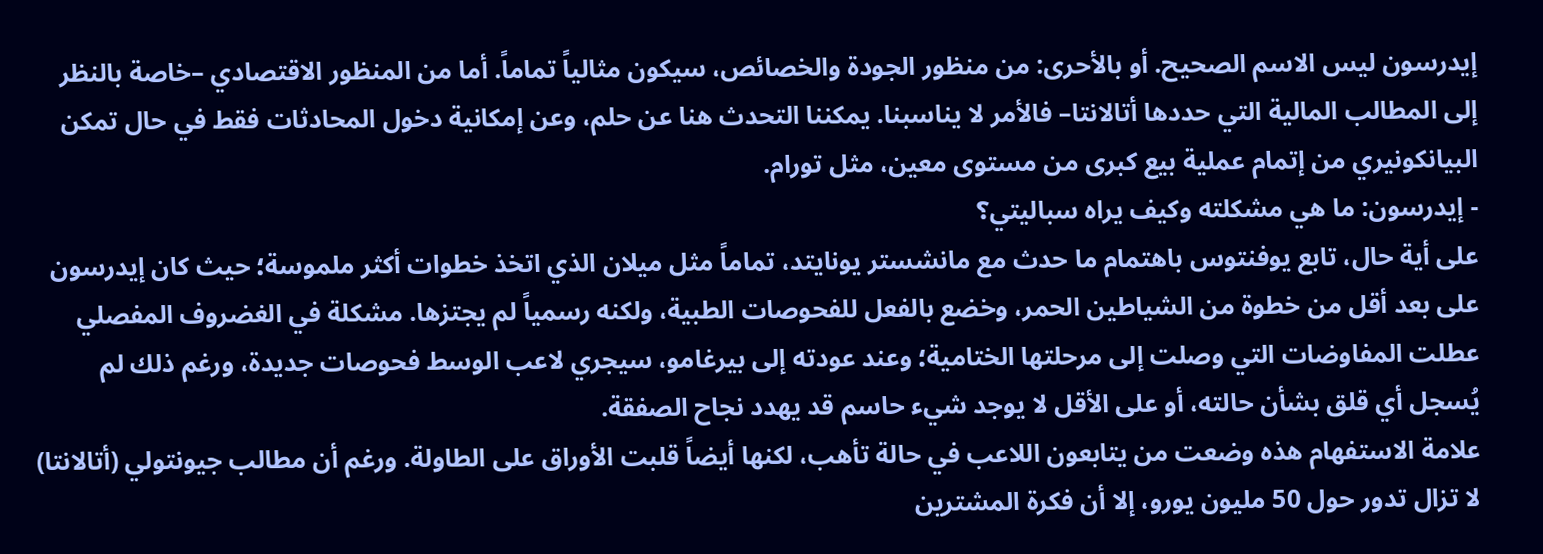إيدرسون ليس الاسم الصحيح. أو بالأحرى: من منظور الجودة والخصائص، سيكون مثالياً تماماً. أما من المنظور الاقتصادي –خاصة بالنظر إلى المطالب المالية التي حددها أتالانتا– فالأمر لا يناسبنا. يمكننا التحدث هنا عن حلم، وعن إمكانية دخول المحادثات فقط في حال تمكن البيانكونيري من إتمام عملية بيع كبرى من مستوى معين، مثل تورام.
- إيدرسون: ما هي مشكلته وكيف يراه سباليتي؟
على أية حال، تابع يوفنتوس باهتمام ما حدث مع مانشستر يونايتد، تماماً مثل ميلان الذي اتخذ خطوات أكثر ملموسة؛ حيث كان إيدرسون على بعد أقل من خطوة من الشياطين الحمر، وخضع بالفعل للفحوصات الطبية، ولكنه رسمياً لم يجتزها. مشكلة في الغضروف المفصلي عطلت المفاوضات التي وصلت إلى مرحلتها الختامية؛ وعند عودته إلى بيرغامو، سيجري لاعب الوسط فحوصات جديدة، ورغم ذلك لم يُسجل أي قلق بشأن حالته، أو على الأقل لا يوجد شيء حاسم قد يهدد نجاح الصفقة.
علامة الاستفهام هذه وضعت من يتابعون اللاعب في حالة تأهب، لكنها أيضاً قلبت الأوراق على الطاولة. ورغم أن مطالب جيونتولي (أتالانتا) لا تزال تدور حول 50 مليون يورو، إلا أن فكرة المشترين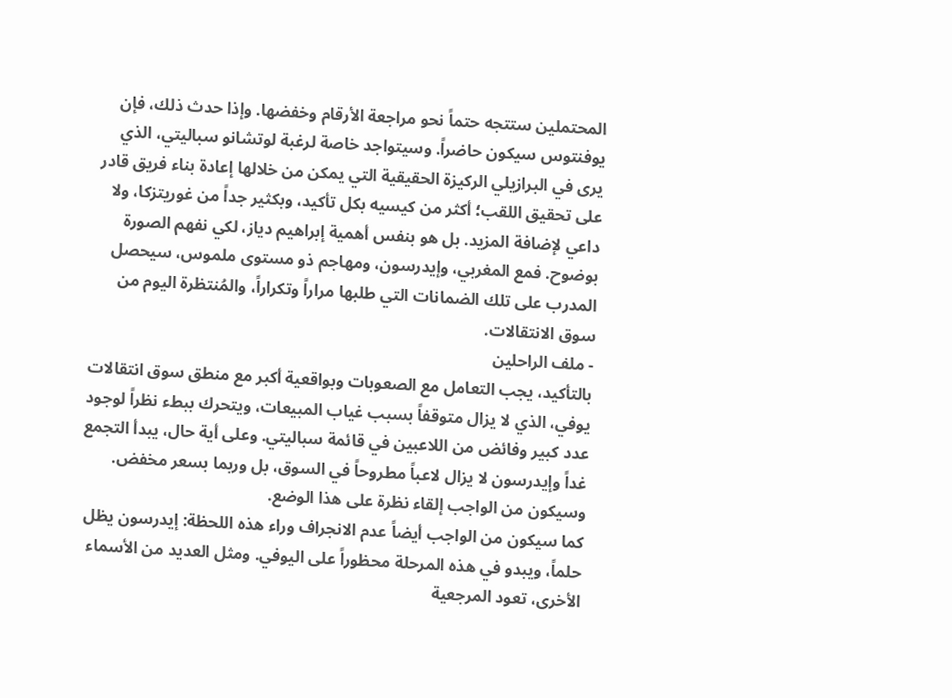المحتملين ستتجه حتماً نحو مراجعة الأرقام وخفضها. وإذا حدث ذلك، فإن يوفنتوس سيكون حاضراً. وسيتواجد خاصة لرغبة لوتشانو سباليتي، الذي يرى في البرازيلي الركيزة الحقيقية التي يمكن من خلالها إعادة بناء فريق قادر على تحقيق اللقب؛ أكثر من كيسيه بكل تأكيد، وبكثير جداً من غوريتزكا، ولا داعي لإضافة المزيد. بل هو بنفس أهمية إبراهيم دياز، لكي نفهم الصورة بوضوح. فمع المغربي، وإيدرسون، ومهاجم ذو مستوى ملموس، سيحصل المدرب على تلك الضمانات التي طلبها مراراً وتكراراً، والمُنتظرة اليوم من سوق الانتقالات.
- ملف الراحلين
بالتأكيد، يجب التعامل مع الصعوبات وبواقعية أكبر مع منطق سوق انتقالات يوفي، الذي لا يزال متوقفاً بسبب غياب المبيعات، ويتحرك ببطء نظراً لوجود عدد كبير وفائض من اللاعبين في قائمة سباليتي. وعلى أية حال، يبدأ التجمع غداً وإيدرسون لا يزال لاعباً مطروحاً في السوق، بل وربما بسعر مخفض. وسيكون من الواجب إلقاء نظرة على هذا الوضع.
كما سيكون من الواجب أيضاً عدم الانجراف وراء هذه اللحظة: إيدرسون يظل حلماً، ويبدو في هذه المرحلة محظوراً على اليوفي. ومثل العديد من الأسماء الأخرى، تعود المرجعية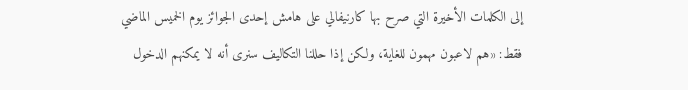إلى الكلمات الأخيرة التي صرح بها كارنيفالي على هامش إحدى الجوائز يوم الخميس الماضي فقط: «هم لاعبون مهمون للغاية، ولكن إذا حللنا التكاليف سنرى أنه لا يمكنهم الدخول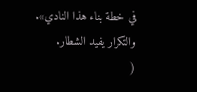في خطة بناء هذا النادي». والتكرار يفيد الشطار.
(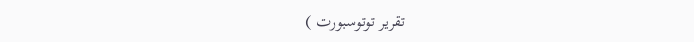تقرير توتوسبورت )